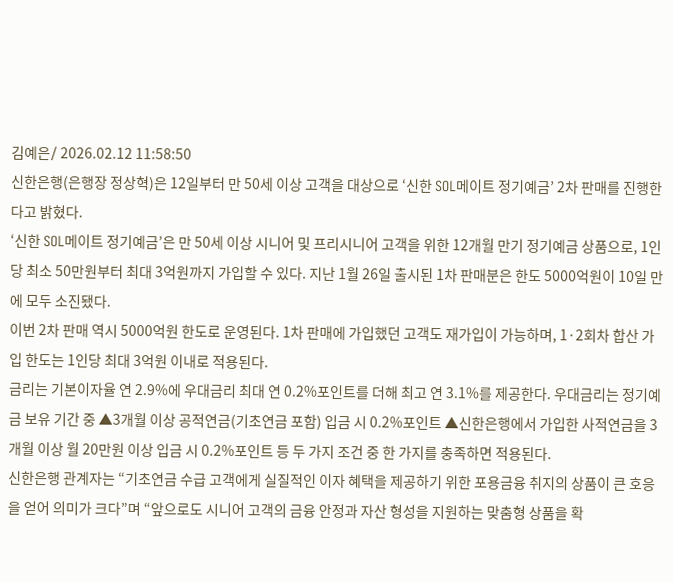김예은⁄ 2026.02.12 11:58:50
신한은행(은행장 정상혁)은 12일부터 만 50세 이상 고객을 대상으로 ‘신한 SOL메이트 정기예금’ 2차 판매를 진행한다고 밝혔다.
‘신한 SOL메이트 정기예금’은 만 50세 이상 시니어 및 프리시니어 고객을 위한 12개월 만기 정기예금 상품으로, 1인당 최소 50만원부터 최대 3억원까지 가입할 수 있다. 지난 1월 26일 출시된 1차 판매분은 한도 5000억원이 10일 만에 모두 소진됐다.
이번 2차 판매 역시 5000억원 한도로 운영된다. 1차 판매에 가입했던 고객도 재가입이 가능하며, 1·2회차 합산 가입 한도는 1인당 최대 3억원 이내로 적용된다.
금리는 기본이자율 연 2.9%에 우대금리 최대 연 0.2%포인트를 더해 최고 연 3.1%를 제공한다. 우대금리는 정기예금 보유 기간 중 ▲3개월 이상 공적연금(기초연금 포함) 입금 시 0.2%포인트 ▲신한은행에서 가입한 사적연금을 3개월 이상 월 20만원 이상 입금 시 0.2%포인트 등 두 가지 조건 중 한 가지를 충족하면 적용된다.
신한은행 관계자는 “기초연금 수급 고객에게 실질적인 이자 혜택을 제공하기 위한 포용금융 취지의 상품이 큰 호응을 얻어 의미가 크다”며 “앞으로도 시니어 고객의 금융 안정과 자산 형성을 지원하는 맞춤형 상품을 확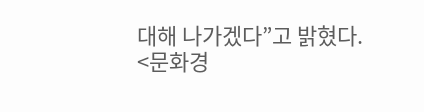대해 나가겠다”고 밝혔다.
<문화경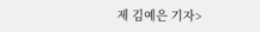제 김예은 기자>